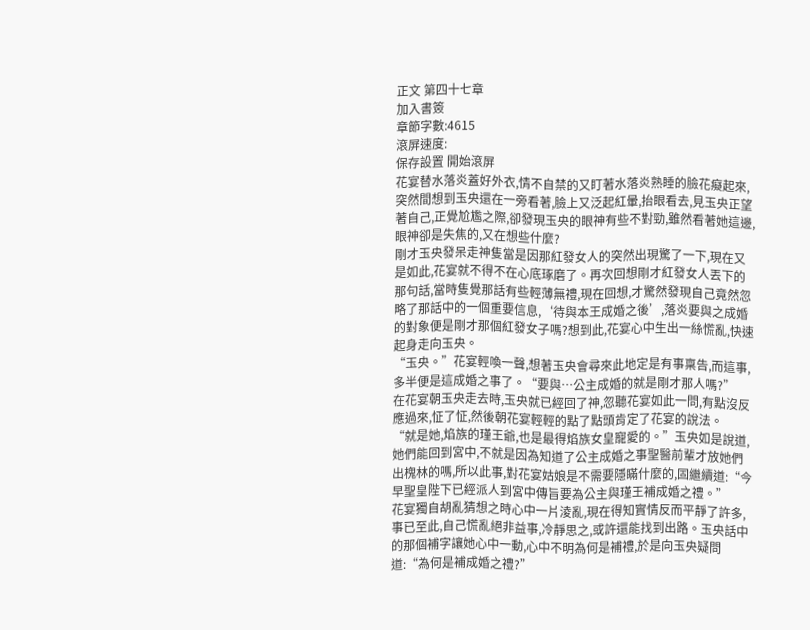正文 第四十七章
加入書簽
章節字數:4615
滾屏速度:
保存設置 開始滾屏
花宴替水落炎蓋好外衣,情不自禁的又盯著水落炎熟睡的臉花癡起來,突然間想到玉央還在一旁看著,臉上又泛起紅暈,抬眼看去,見玉央正望著自己,正覺尬尷之際,卻發現玉央的眼神有些不對勁,雖然看著她這邊,眼神卻是失焦的,又在想些什麼?
剛才玉央發呆走神隻當是因那紅發女人的突然出現驚了一下,現在又是如此,花宴就不得不在心底琢磨了。再次回想剛才紅發女人丟下的那句話,當時隻覺那話有些輕薄無禮,現在回想,才驚然發現自己竟然忽略了那話中的一個重要信息,‘待與本王成婚之後’,落炎要與之成婚的對象便是剛才那個紅發女子嗎?想到此,花宴心中生出一絲慌亂,快速起身走向玉央。
“玉央。”花宴輕喚一聲,想著玉央會尋來此地定是有事稟告,而這事,多半便是這成婚之事了。“要與…公主成婚的就是剛才那人嗎?”
在花宴朝玉央走去時,玉央就已經回了神,忽聽花宴如此一問,有點沒反應過來,怔了怔,然後朝花宴輕輕的點了點頭肯定了花宴的說法。
“就是她,焰族的瑾王爺,也是最得焰族女皇寵愛的。”玉央如是說道,她們能回到宮中,不就是因為知道了公主成婚之事聖醫前輩才放她們出槐林的嗎,所以此事,對花宴姑娘是不需要隱瞞什麼的,固繼續道:“今早聖皇陛下已經派人到宮中傳旨要為公主與瑾王補成婚之禮。”
花宴獨自胡亂猜想之時心中一片淩亂,現在得知實情反而平靜了許多,事已至此,自己慌亂絕非益事,冷靜思之,或許還能找到出路。玉央話中的那個補字讓她心中一動,心中不明為何是補禮,於是向玉央疑問道:“為何是補成婚之禮?”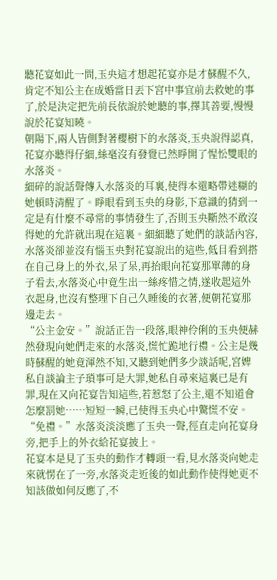聽花宴如此一問,玉央這才想起花宴亦是才蘇醒不久,肯定不知公主在成婚當日丟下宮中事宜前去救她的事了,於是決定把先前長依說於她聽的事,擇其善要,慢慢說於花宴知曉。
朝陽下,兩人皆側對著櫻樹下的水落炎,玉央說得認真,花宴亦聽得仔細,絲毫沒有發覺已然睜開了惺忪雙眼的水落炎。
細碎的說話聲傳入水落炎的耳裏,使得本還略帶迷糊的她頓時清醒了。睜眼看到玉央的身影,下意識的猜到一定是有什麼不尋常的事情發生了,否則玉央斷然不敢沒得她的允許就出現在這裏。細細聽了她們的談話內容,水落炎卻並沒有惱玉央對花宴說出的這些,低目看到搭在自己身上的外衣,呆了呆,再抬眼向花宴那單薄的身子看去,水落炎心中竟生出一絲疼惜之情,遂收起這外衣起身,也沒有整理下自己久睡後的衣著,便朝花宴那邊走去。
“公主金安。”說話正告一段落,眼神伶俐的玉央便赫然發現向她們走來的水落炎,慌忙跪地行禮。公主是幾時蘇醒的她竟渾然不知,又聽到她們多少談話呢,宮婢私自談論主子瑣事可是大罪,她私自尋來這裏已是有罪,現在又向花宴告知這些,若惹怒了公主,還不知道會怎麼罰她……短短一瞬,已使得玉央心中驚慌不安。
“免禮。”水落炎淡淡應了玉央一聲,徑直走向花宴身旁,把手上的外衣給花宴披上。
花宴本是見了玉央的動作才轉頭一看,見水落炎向她走來就愣在了一旁,水落炎走近後的如此動作使得她更不知該做如何反應了,不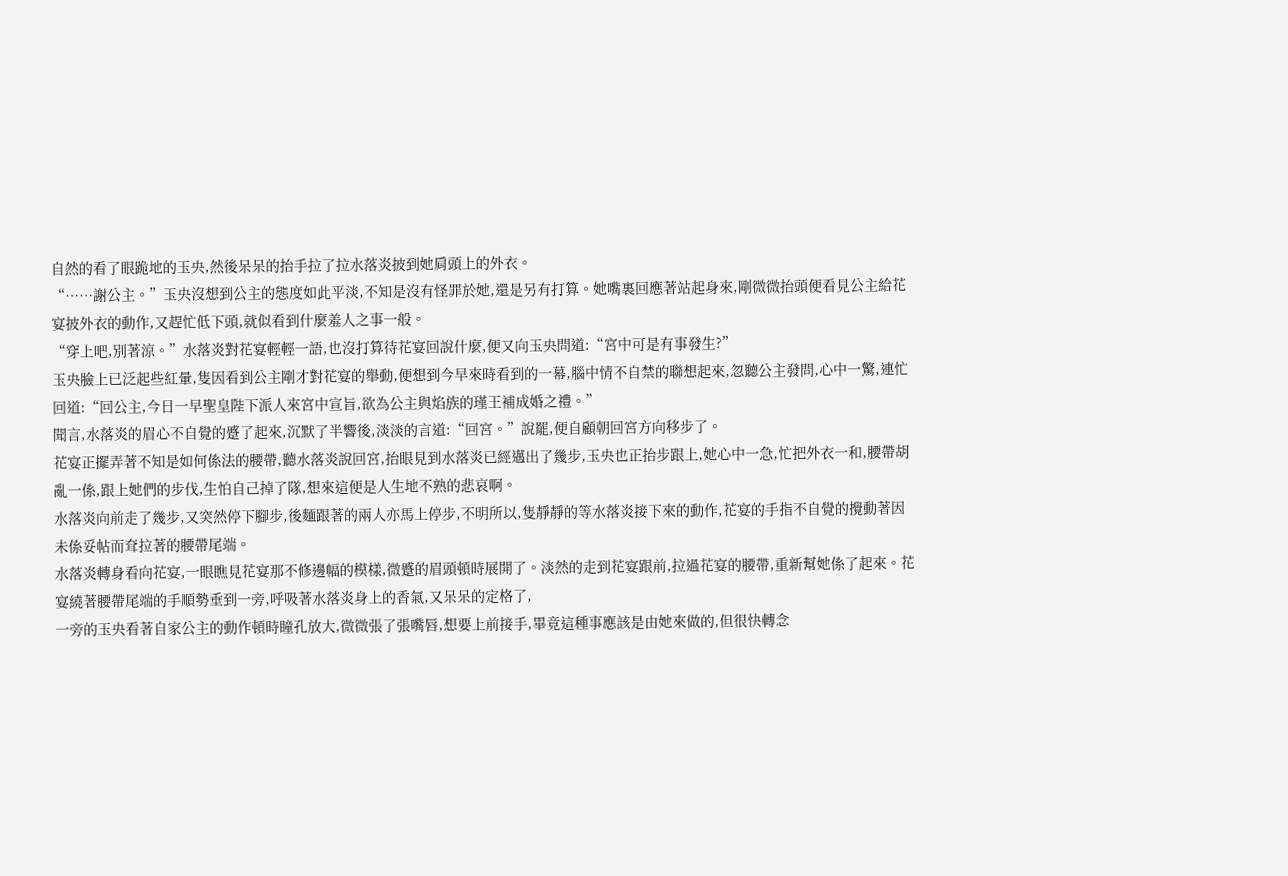自然的看了眼跪地的玉央,然後呆呆的抬手拉了拉水落炎披到她肩頭上的外衣。
“……謝公主。”玉央沒想到公主的態度如此平淡,不知是沒有怪罪於她,還是另有打算。她嘴裏回應著站起身來,剛微微抬頭便看見公主給花宴披外衣的動作,又趕忙低下頭,就似看到什麼羞人之事一般。
“穿上吧,別著涼。”水落炎對花宴輕輕一語,也沒打算待花宴回說什麼,便又向玉央問道:“宮中可是有事發生?”
玉央臉上已泛起些紅暈,隻因看到公主剛才對花宴的舉動,便想到今早來時看到的一幕,腦中情不自禁的聯想起來,忽聽公主發問,心中一驚,連忙回道:“回公主,今日一早聖皇陛下派人來宮中宣旨,欲為公主與焰族的瑾王補成婚之禮。”
聞言,水落炎的眉心不自覺的蹙了起來,沉默了半響後,淡淡的言道:“回宮。”說罷,便自顧朝回宮方向移步了。
花宴正擺弄著不知是如何係法的腰帶,聽水落炎說回宮,抬眼見到水落炎已經邁出了幾步,玉央也正抬步跟上,她心中一急,忙把外衣一和,腰帶胡亂一係,跟上她們的步伐,生怕自己掉了隊,想來這便是人生地不熟的悲哀啊。
水落炎向前走了幾步,又突然停下腳步,後麵跟著的兩人亦馬上停步,不明所以,隻靜靜的等水落炎接下來的動作,花宴的手指不自覺的攪動著因未係妥帖而耷拉著的腰帶尾端。
水落炎轉身看向花宴,一眼瞧見花宴那不修邊幅的模樣,微蹙的眉頭頓時展開了。淡然的走到花宴跟前,拉過花宴的腰帶,重新幫她係了起來。花宴繞著腰帶尾端的手順勢垂到一旁,呼吸著水落炎身上的香氣,又呆呆的定格了,
一旁的玉央看著自家公主的動作頓時瞳孔放大,微微張了張嘴唇,想要上前接手,畢竟這種事應該是由她來做的,但很快轉念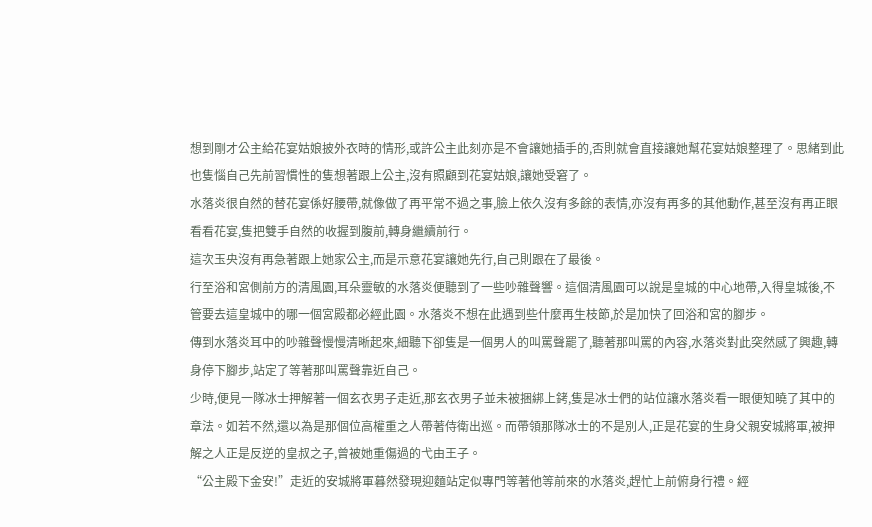想到剛才公主給花宴姑娘披外衣時的情形,或許公主此刻亦是不會讓她插手的,否則就會直接讓她幫花宴姑娘整理了。思緒到此也隻惱自己先前習慣性的隻想著跟上公主,沒有照顧到花宴姑娘,讓她受窘了。
水落炎很自然的替花宴係好腰帶,就像做了再平常不過之事,臉上依久沒有多餘的表情,亦沒有再多的其他動作,甚至沒有再正眼看看花宴,隻把雙手自然的收握到腹前,轉身繼續前行。
這次玉央沒有再急著跟上她家公主,而是示意花宴讓她先行,自己則跟在了最後。
行至浴和宮側前方的清風園,耳朵靈敏的水落炎便聽到了一些吵雜聲響。這個清風園可以說是皇城的中心地帶,入得皇城後,不管要去這皇城中的哪一個宮殿都必經此園。水落炎不想在此遇到些什麼再生枝節,於是加快了回浴和宮的腳步。
傳到水落炎耳中的吵雜聲慢慢清晰起來,細聽下卻隻是一個男人的叫罵聲罷了,聽著那叫罵的內容,水落炎對此突然感了興趣,轉身停下腳步,站定了等著那叫罵聲靠近自己。
少時,便見一隊冰士押解著一個玄衣男子走近,那玄衣男子並未被捆綁上銬,隻是冰士們的站位讓水落炎看一眼便知曉了其中的章法。如若不然,還以為是那個位高權重之人帶著侍衛出巡。而帶領那隊冰士的不是別人,正是花宴的生身父親安城將軍,被押解之人正是反逆的皇叔之子,曾被她重傷過的弋由王子。
“公主殿下金安!”走近的安城將軍暮然發現迎麵站定似專門等著他等前來的水落炎,趕忙上前俯身行禮。經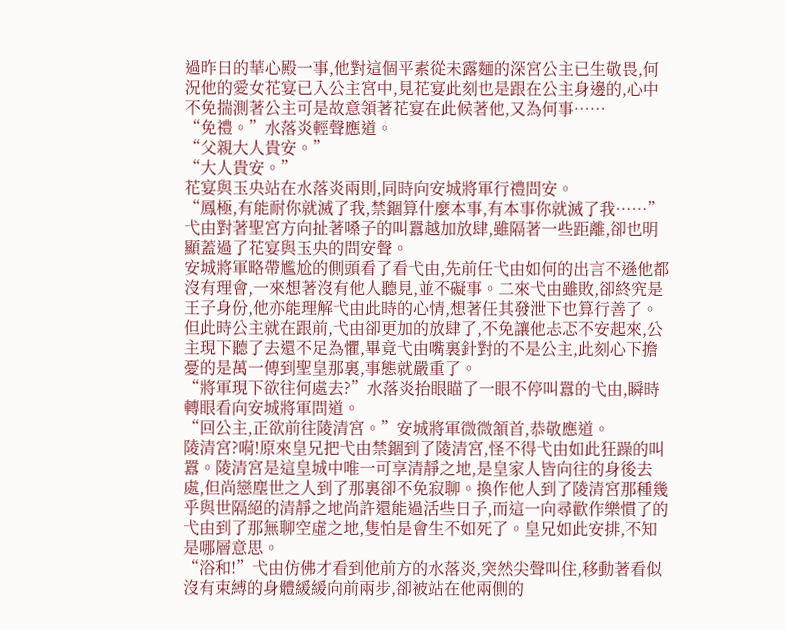過昨日的華心殿一事,他對這個平素從未露麵的深宮公主已生敬畏,何況他的愛女花宴已入公主宮中,見花宴此刻也是跟在公主身邊的,心中不免揣測著公主可是故意領著花宴在此候著他,又為何事……
“免禮。”水落炎輕聲應道。
“父親大人貴安。”
“大人貴安。”
花宴與玉央站在水落炎兩則,同時向安城將軍行禮問安。
“鳳極,有能耐你就滅了我,禁錮算什麼本事,有本事你就滅了我……”弋由對著聖宮方向扯著嗓子的叫囂越加放肆,雖隔著一些距離,卻也明顯蓋過了花宴與玉央的問安聲。
安城將軍略帶尷尬的側頭看了看弋由,先前任弋由如何的出言不遜他都沒有理會,一來想著沒有他人聽見,並不礙事。二來弋由雖敗,卻終究是王子身份,他亦能理解弋由此時的心情,想著任其發泄下也算行善了。但此時公主就在跟前,弋由卻更加的放肆了,不免讓他忐忑不安起來,公主現下聽了去還不足為懼,畢竟弋由嘴裏針對的不是公主,此刻心下擔憂的是萬一傳到聖皇那裏,事態就嚴重了。
“將軍現下欲往何處去?”水落炎抬眼瞄了一眼不停叫囂的弋由,瞬時轉眼看向安城將軍問道。
“回公主,正欲前往陵清宮。”安城將軍微微頷首,恭敬應道。
陵清宮?嗬!原來皇兄把弋由禁錮到了陵清宮,怪不得弋由如此狂躁的叫囂。陵清宮是這皇城中唯一可享清靜之地,是皇家人皆向往的身後去處,但尚戀塵世之人到了那裏卻不免寂聊。換作他人到了陵清宮那種幾乎與世隔絕的清靜之地尚許還能過活些日子,而這一向尋歡作樂慣了的弋由到了那無聊空虛之地,隻怕是會生不如死了。皇兄如此安排,不知是哪層意思。
“浴和!”弋由仿佛才看到他前方的水落炎,突然尖聲叫住,移動著看似沒有束縛的身體緩緩向前兩步,卻被站在他兩側的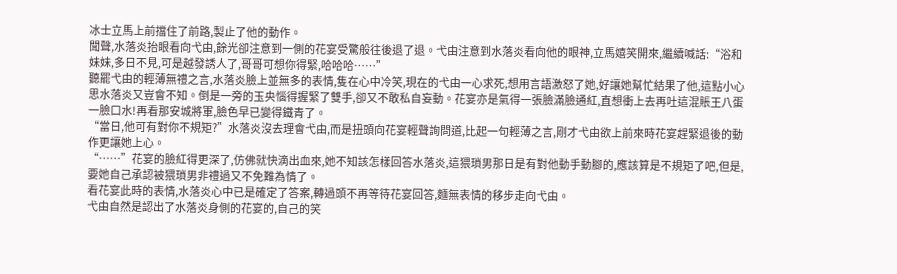冰士立馬上前擋住了前路,製止了他的動作。
聞聲,水落炎抬眼看向弋由,餘光卻注意到一側的花宴受驚般往後退了退。弋由注意到水落炎看向他的眼神,立馬嬉笑開來,繼續喊話:“浴和妹妹,多日不見,可是越發誘人了,哥哥可想你得緊,哈哈哈……”
聽罷弋由的輕薄無禮之言,水落炎臉上並無多的表情,隻在心中冷笑,現在的弋由一心求死,想用言語激怒了她,好讓她幫忙結果了他,這點小心思水落炎又豈會不知。倒是一旁的玉央惱得握緊了雙手,卻又不敢私自妄動。花宴亦是氣得一張臉滿臉通紅,直想衝上去再吐這混賬王八蛋一臉口水!再看那安城將軍,臉色早已變得鐵青了。
“當日,他可有對你不規矩?”水落炎沒去理會弋由,而是扭頭向花宴輕聲詢問道,比起一句輕薄之言,剛才弋由欲上前來時花宴趕緊退後的動作更讓她上心。
“……”花宴的臉紅得更深了,仿佛就快滴出血來,她不知該怎樣回答水落炎,這猥瑣男那日是有對他動手動腳的,應該算是不規矩了吧,但是,要她自己承認被猥瑣男非禮過又不免難為情了。
看花宴此時的表情,水落炎心中已是確定了答案,轉過頭不再等待花宴回答,麵無表情的移步走向弋由。
弋由自然是認出了水落炎身側的花宴的,自己的笑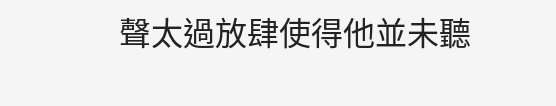聲太過放肆使得他並未聽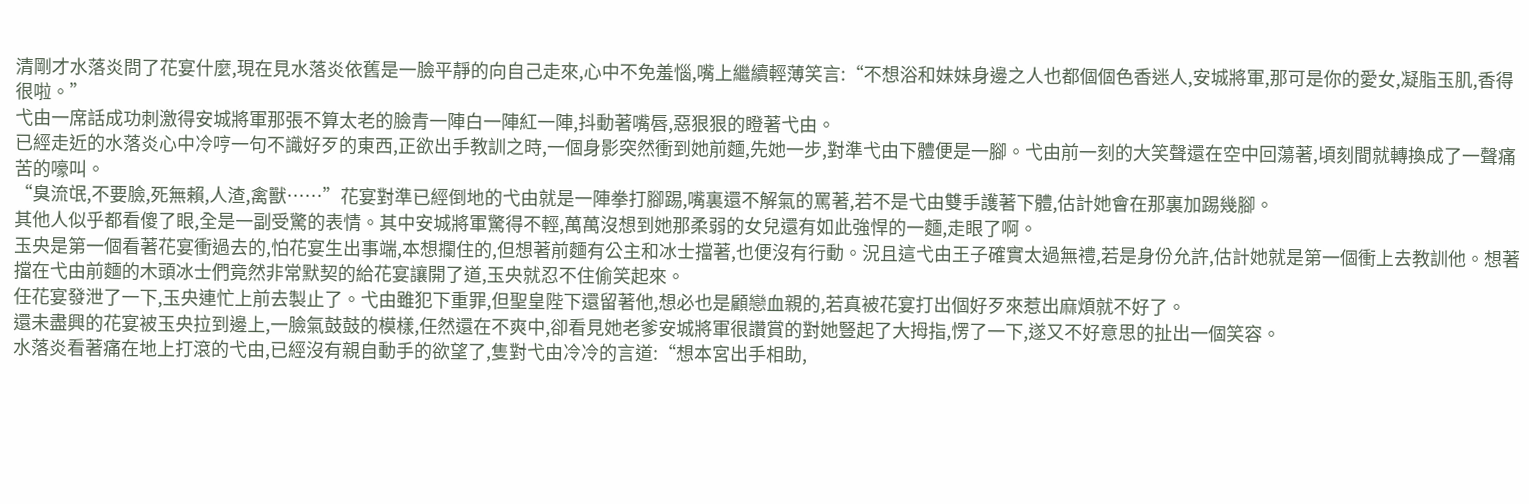清剛才水落炎問了花宴什麼,現在見水落炎依舊是一臉平靜的向自己走來,心中不免羞惱,嘴上繼續輕薄笑言:“不想浴和妹妹身邊之人也都個個色香迷人,安城將軍,那可是你的愛女,凝脂玉肌,香得很啦。”
弋由一席話成功刺激得安城將軍那張不算太老的臉青一陣白一陣紅一陣,抖動著嘴唇,惡狠狠的瞪著弋由。
已經走近的水落炎心中冷哼一句不識好歹的東西,正欲出手教訓之時,一個身影突然衝到她前麵,先她一步,對準弋由下體便是一腳。弋由前一刻的大笑聲還在空中回蕩著,頃刻間就轉換成了一聲痛苦的嚎叫。
“臭流氓,不要臉,死無賴,人渣,禽獸……”花宴對準已經倒地的弋由就是一陣拳打腳踢,嘴裏還不解氣的罵著,若不是弋由雙手護著下體,估計她會在那裏加踢幾腳。
其他人似乎都看傻了眼,全是一副受驚的表情。其中安城將軍驚得不輕,萬萬沒想到她那柔弱的女兒還有如此強悍的一麵,走眼了啊。
玉央是第一個看著花宴衝過去的,怕花宴生出事端,本想攔住的,但想著前麵有公主和冰士擋著,也便沒有行動。況且這弋由王子確實太過無禮,若是身份允許,估計她就是第一個衝上去教訓他。想著擋在弋由前麵的木頭冰士們竟然非常默契的給花宴讓開了道,玉央就忍不住偷笑起來。
任花宴發泄了一下,玉央連忙上前去製止了。弋由雖犯下重罪,但聖皇陛下還留著他,想必也是顧戀血親的,若真被花宴打出個好歹來惹出麻煩就不好了。
還未盡興的花宴被玉央拉到邊上,一臉氣鼓鼓的模樣,任然還在不爽中,卻看見她老爹安城將軍很讚賞的對她豎起了大拇指,愣了一下,遂又不好意思的扯出一個笑容。
水落炎看著痛在地上打滾的弋由,已經沒有親自動手的欲望了,隻對弋由冷冷的言道:“想本宮出手相助,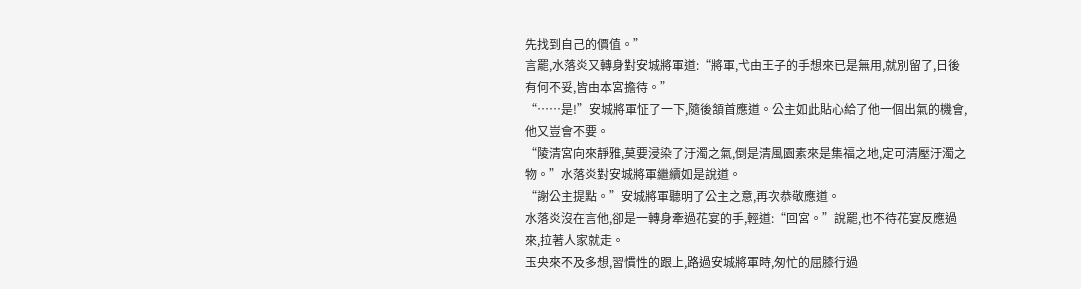先找到自己的價值。”
言罷,水落炎又轉身對安城將軍道:“將軍,弋由王子的手想來已是無用,就別留了,日後有何不妥,皆由本宮擔待。”
“……是!”安城將軍怔了一下,隨後頷首應道。公主如此貼心給了他一個出氣的機會,他又豈會不要。
“陵清宮向來靜雅,莫要浸染了汙濁之氣,倒是清風園素來是集福之地,定可清壓汙濁之物。”水落炎對安城將軍繼續如是說道。
“謝公主提點。”安城將軍聽明了公主之意,再次恭敬應道。
水落炎沒在言他,卻是一轉身牽過花宴的手,輕道:“回宮。”說罷,也不待花宴反應過來,拉著人家就走。
玉央來不及多想,習慣性的跟上,路過安城將軍時,匆忙的屈膝行過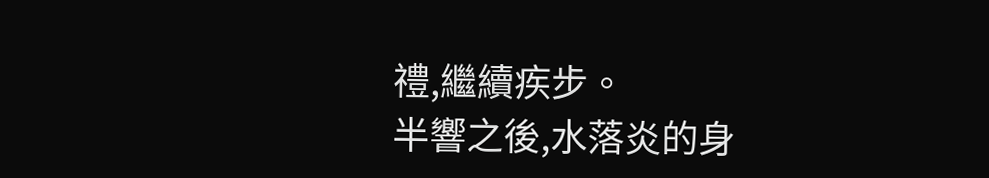禮,繼續疾步。
半響之後,水落炎的身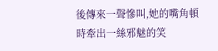後傳來一聲慘叫,她的嘴角頓時牽出一絲邪魅的笑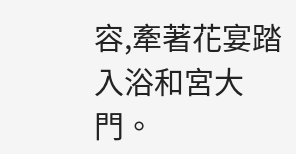容,牽著花宴踏入浴和宮大門。